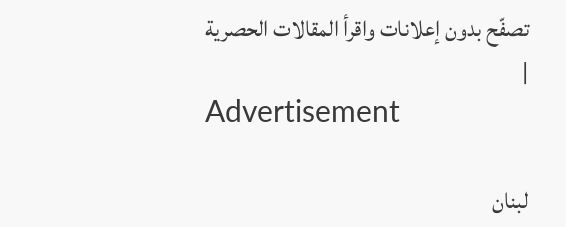تصفّح بدون إعلانات واقرأ المقالات الحصرية
|
Advertisement

لبنان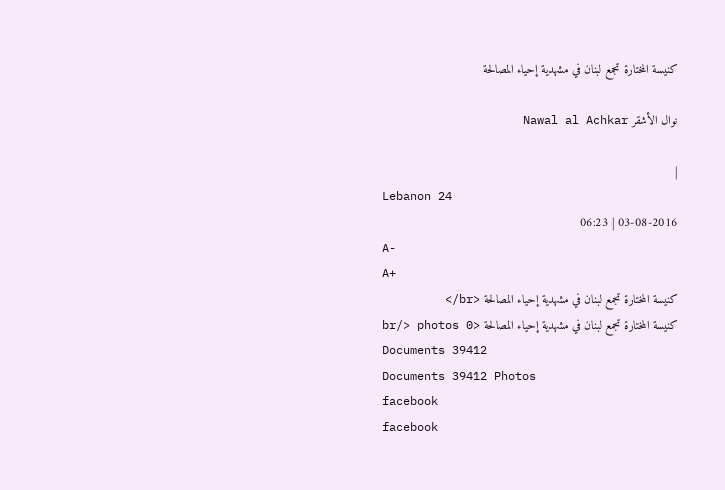كنيسة المختارة تجمع لبنان في مشهدية إحياء المصالحة

نوال الأشقر Nawal al Achkar

|
Lebanon 24
03-08-2016 | 06:23
A-
A+
كنيسة المختارة تجمع لبنان في مشهدية إحياء المصالحة <br/>
كنيسة المختارة تجمع لبنان في مشهدية إحياء المصالحة <br/> photos 0
Documents 39412
Documents 39412 Photos
facebook
facebook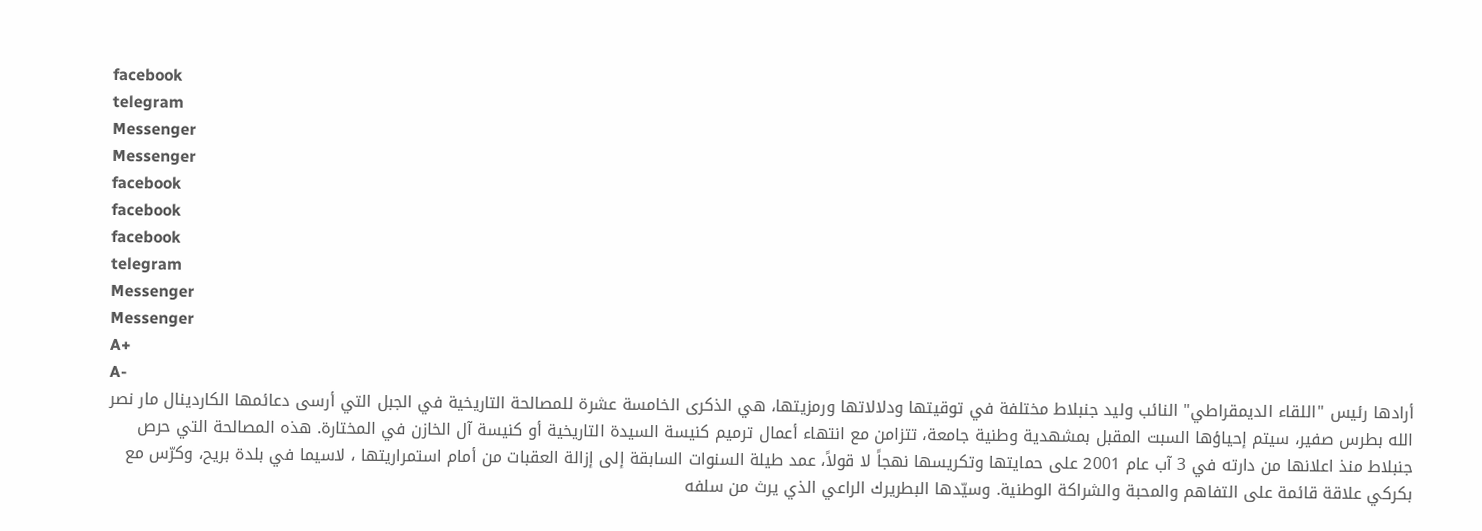facebook
telegram
Messenger
Messenger
facebook
facebook
facebook
telegram
Messenger
Messenger
A+
A-
أرادها رئيس "اللقاء الديمقراطي" النائب وليد جنبلاط مختلفة في توقيتها ودلالاتها ورمزيتها، هي الذكرى الخامسة عشرة للمصالحة التاريخية في الجبل التي أرسى دعائمها الكاردينال مار نصر الله بطرس صفير، سيتم إحياؤها السبت المقبل بمشهدية وطنية جامعة، تتزامن مع انتهاء أعمال ترميم كنيسة السيدة التاريخية أو كنيسة آل الخازن في المختارة. هذه المصالحة التي حرص جنبلاط منذ اعلانها من دارته في 3 آب عام 2001 على حمايتها وتكريسها نهجاً لا قولاً، عمد طيلة السنوات السابقة إلى إزالة العقبات من أمام استمراريتها ، لاسيما في بلدة بريح، وكرّس مع بكركي علاقة قائمة على التفاهم والمحبة والشراكة الوطنية. وسيّدها البطريرك الراعي الذي يرث من سلفه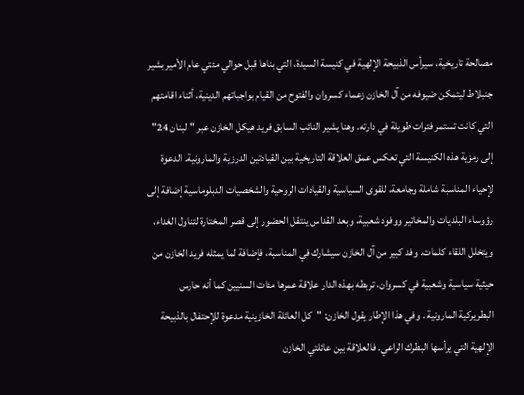مصالحة تاريخية، سيرأس الذبيحة الإلهية في كنيسة السيدة، التي بناها قبل حوالي مئتي عام الأمير بشير جنبلاط ليتمكن ضيوفه من آل الخازن زعماء كسروان والفتوح من القيام بواجباتهم الدينية، أثناء اقامتهم التي كانت تستمر فترات طويلة في دارته. وهنا يشير النائب السابق فريد هيكل الخازن عبر "لبنان 24" إلى رمزية هذه الكنيسة التي تعكس عمق العلاقة التاريخية بين القيادتين الدرزية والمارونية. الدعوة لإحياء المناسبة شاملة وجامعة، للقوى السياسية والقيادات الروحية والشخصيات الدبلوماسية إضافة إلى رؤوساء البلديات والمخاتير ووفود شعبية، وبعد القداس ينتقل الحضور إلى قصر المختارة لتناول الغداء، ويتخلل اللقاء كلمات. وفد كبير من آل الخازن سيشارك في المناسبة، فإضافة لما يمثله فريد الخازن من حيثية سياسية وشعبية في كسروان، تربطه بهذه الدار علاقة عمرها مئات السنيين كما أنه حارس البطريركية المارونية . وفي هذا الإطار يقول الخازن: "كل العائلة الخازينية مدعوة للإحتفال بالذبيحة الإلهية التي يرأسها البطرك الراعي. فالعلاقة بين عائلتي الخازن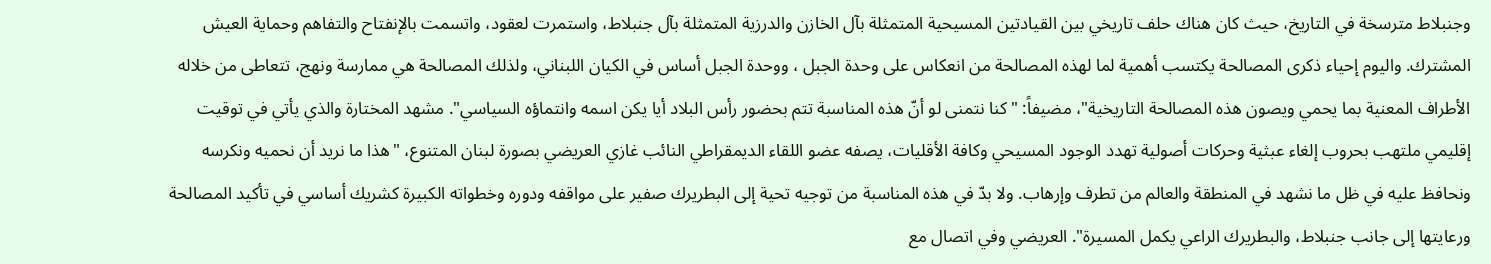وجنبلاط مترسخة في التاريخ، حيث كان هناك حلف تاريخي بين القيادتين المسيحية المتمثلة بآل الخازن والدرزية المتمثلة بآل جنبلاط، واستمرت لعقود، واتسمت بالإنفتاح والتفاهم وحماية العيش المشترك. واليوم إحياء ذكرى المصالحة يكتسب أهمية لما لهذه المصالحة من انعكاس على وحدة الجبل ، ووحدة الجبل أساس في الكيان اللبناني، ولذلك المصالحة هي ممارسة ونهج، تتعاطى من خلاله الأطراف المعنية بما يحمي ويصون هذه المصالحة التاريخية"، مضيفاً: "كنا نتمنى لو أنّ هذه المناسبة تتم بحضور رأس البلاد أيا يكن اسمه وانتماؤه السياسي". مشهد المختارة والذي يأتي في توقيت إقليمي ملتهب بحروب إلغاء عبثية وحركات أصولية تهدد الوجود المسيحي وكافة الأقليات، يصفه عضو اللقاء الديمقراطي النائب غازي العريضي بصورة لبنان المتنوع، "هذا ما نريد أن نحميه ونكرسه ونحافظ عليه في ظل ما نشهد في المنطقة والعالم من تطرف وإرهاب. ولا بدّ في هذه المناسبة من توجيه تحية إلى البطريرك صفير على مواقفه ودوره وخطواته الكبيرة كشريك أساسي في تأكيد المصالحة ورعايتها إلى جانب جنبلاط، والبطريرك الراعي يكمل المسيرة". العريضي وفي اتصال مع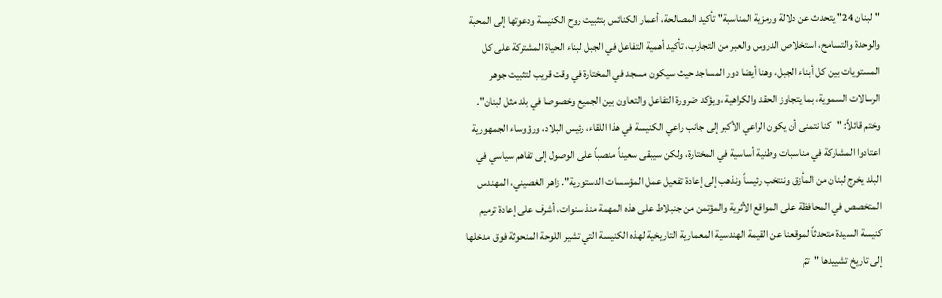"لبنان 24" يتحدث عن دلالة ورمزية المناسبة" تأكيد المصالحة، أعمار الكنائس بتثبيت روح الكنيسة ودعوتها إلى المحبة والوحدة والتسامح، استخلاص الدروس والعبر من التجارب، تأكيد أهمية التفاعل في الجبل لبناء الحياة المشتركة على كل المستويات بين كل أبناء الجبل، وهنا أيضا دور المساجد حيث سيكون مسجد في المختارة في وقت قريب لتثبيت جوهر الرسالات السموية، بما يتجاوز الحقد والكراهية ،ويؤكد ضرورة التفاعل والتعاون بين الجميع وخصوصا في بلد مثل لبنان". وختم قائلاً: "كنا نتمنى أن يكون الراعي الأكبر إلى جانب راعي الكنيسة في هذا اللقاء، رئيس البلاد، ورؤوساء الجمهورية اعتادوا المشاركة في مناسبات وطنية أساسية في المختارة، ولكن سيبقى سعيناً منصباً على الوصول إلى تفاهم سياسي في البلد يخرج لبنان من المأزق وننتخب رئيساً ونذهب إلى إعادة تفعيل عمل المؤسسات الدستورية". زاهر الغصيني، المهندس المتخصص في المحافظة على المواقع الأثرية والمؤتمن من جنبلاط على هذه المهمة منذ سنوات، أشرف على إعادة ترميم كنيسة السيدة متحدثاً لموقعنا عن القيمة الهندسية المعمارية التاريخية لهذه الكنيسة التي تشير اللوحة المنحوثة فوق مدخلها إلى تاريخ تشييدها "تمّ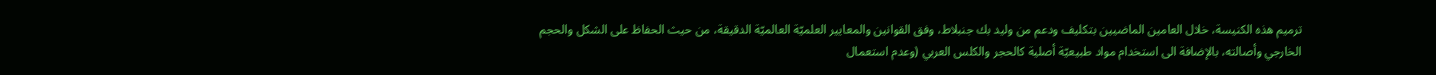ترميم هذه الكنيسة، خلال العامين الماضيين بتكليف ودعم من وليد بك جنبلاط، وفق القوانين والمعايير العلميّة العالميّة الدقيقة، من حيث الحفاظ على الشكل والحجم الخارجي وأصالته، بالإضافة الى استخدام مواد طبيعيّة أصلية كالحجر والكلس العربي (وعدم استعمال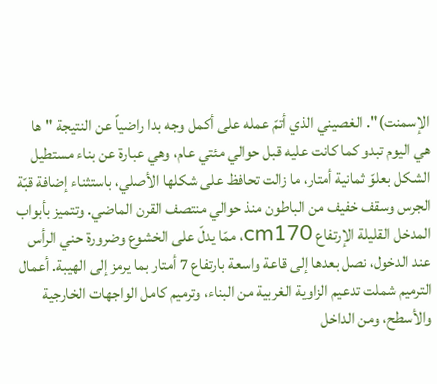الإسمنت)". الغصيني الذي أتمّ عمله على أكمل وجه بدا راضياً عن النتيجة "ها هي اليوم تبدو كما كانت عليه قبل حوالي مئتي عام، وهي عبارة عن بناء مستطيل الشكل بعلوّ ثمانية أمتار، ما زالت تحافظ على شكلها الأصلي، باستثناء إضافة قبّة الجرس وسقف خفيف من الباطون منذ حوالي منتصف القرن الماضي. وتتميز بأبواب المدخل القليلة الإرتفاع cm170، ممّا يدلّ على الخشوع وضرورة حني الرأس عند الدخول، نصل بعدها إلى قاعة واسعة بارتفاع 7 أمتار بما يرمز إلى الهيبة. أعمال الترميم شملت تدعيم الزاوية الغربية من البناء، وترميم كامل الواجهات الخارجية والأسطح، ومن الداخل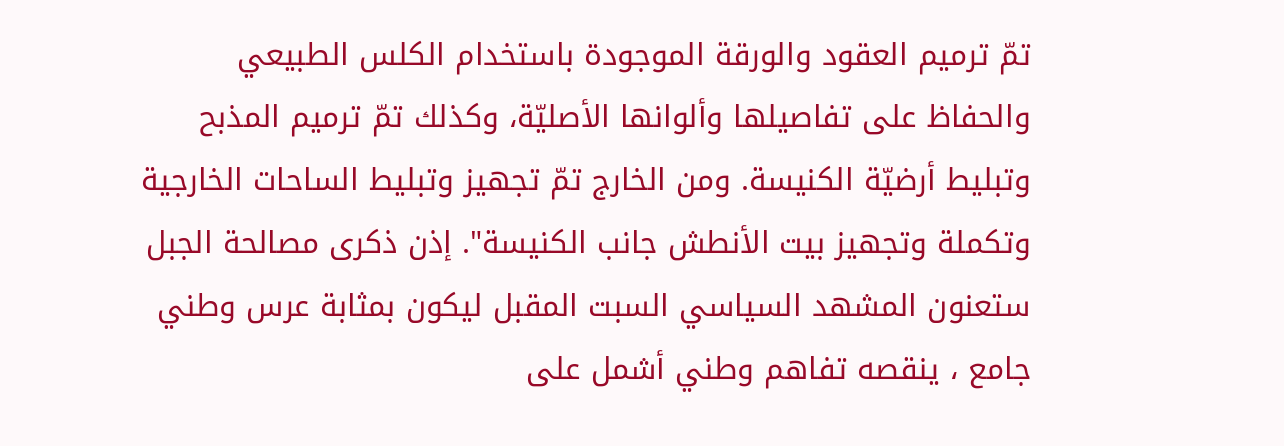تمّ ترميم العقود والورقة الموجودة باستخدام الكلس الطبيعي والحفاظ على تفاصيلها وألوانها الأصليّة، وكذلك تمّ ترميم المذبح وتبليط أرضيّة الكنيسة. ومن الخارج تمّ تجهيز وتبليط الساحات الخارجية وتكملة وتجهيز بيت الأنطش جانب الكنيسة". إذن ذكرى مصالحة الجبل ستعنون المشهد السياسي السبت المقبل ليكون بمثابة عرس وطني جامع ، ينقصه تفاهم وطني أشمل على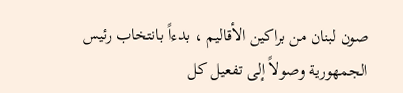صون لبنان من براكين الأقاليم ، بدءاً بانتخاب رئيس الجمهورية وصولاً إلى تفعيل كل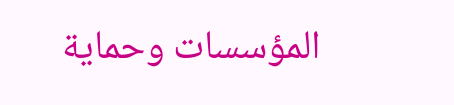المؤسسات وحماية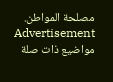مصلحة المواطن.
Advertisement
مواضيع ذات صلة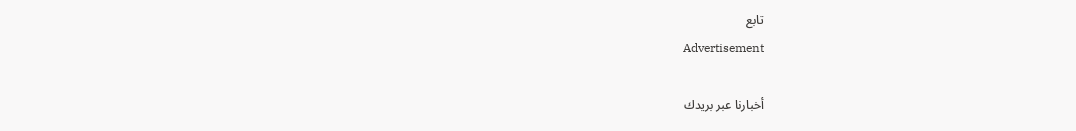تابع
Advertisement

أخبارنا عبر بريدك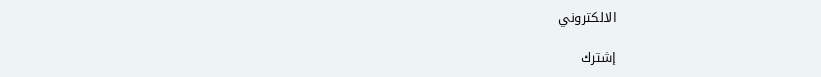الالكتروني

إشترك